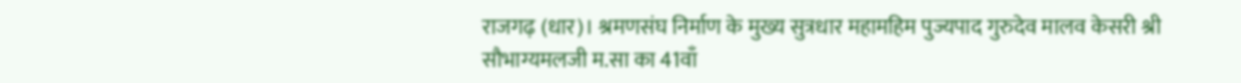राजगढ़ (धार)। श्रमणसंघ निर्माण के मुख्य सुत्रधार महामहिम पुज्यपाद गुरुदेव मालव केसरी श्री सौभाग्यमलजी म.सा का 41वाँ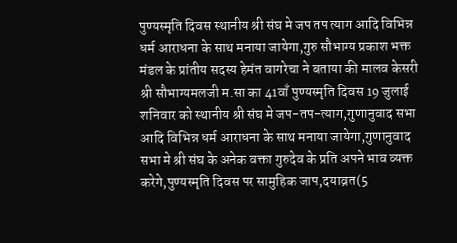पुण्यस्मृति दिवस स्थानीय श्री संघ मे जप तप त्याग आदि विभिन्न धर्म आराधना के साथ मनाया जायेगा,गुरु सौभाग्य प्रकाश भक्त मंडल के प्रांतीय सदस्य हेमंत वागरेचा ने बताया की मालव केसरी श्री सौभाग्यमलजी म.सा का 41वाँ पुण्यस्मृति दिवस 19 जुलाई शनिवार को स्थानीय श्री संघ मे जप-तप-त्याग,गुणानुवाद सभा आदि विभिन्न धर्म आराधना के साथ मनाया जायेगा,गुणानुवाद सभा मे श्री संघ के अनेक वक्ता गुरुदेव के प्रति अपने भाव व्यक्त करेगे,पुण्यस्मृति दिवस पर सामुहिक जाप,दयाव्रत(5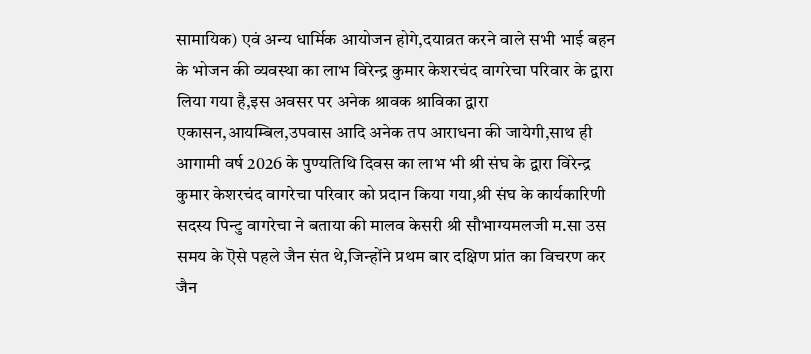सामायिक) एवं अन्य धार्मिक आयोजन होगे,दयाव्रत करने वाले सभी भाई बहन के भोजन की व्यवस्था का लाभ विरेन्द्र कुमार केशरचंद वागरेचा परिवार के द्वारा लिया गया है,इस अवसर पर अनेक श्रावक श्राविका द्वारा एकासन,आयम्बिल,उपवास आदि अनेक तप आराधना की जायेगी,साथ ही आगामी वर्ष 2026 के पुण्यतिथि दिवस का लाभ भी श्री संघ के द्वारा विरेन्द्र कुमार केशरचंद वागरेचा परिवार को प्रदान किया गया,श्री संघ के कार्यकारिणी सदस्य पिन्टु वागरेचा ने बताया की मालव केसरी श्री सौभाग्यमलजी म.सा उस समय के ऎसे पहले जैन संत थे,जिन्होंने प्रथम बार दक्षिण प्रांत का विचरण कर जैन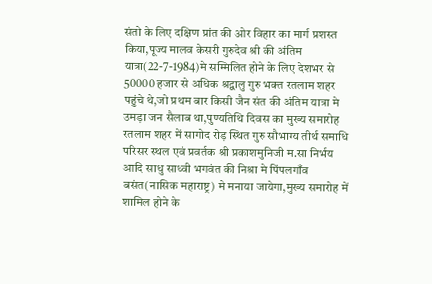संतो के लिए दक्षिण प्रांत की ओर विहार का मार्ग प्रशस्त किया,पूज्य मालव केसरी गुरुदेव श्री की अंतिम यात्रा(22-7-1984)मे सम्मिलित होने के लिए देशभर से 50000 हजार से अधिक श्रद्वालु गुरु भक्त रतलाम शहर पहुंचे थे,जो प्रथम बार किसी जैन संत की अंतिम यात्रा मे उमड़ा जन सैलाब था,पुण्यतिथि दिवस का मुख्य समारोह रतलाम शहर में सागोद रोड़ स्थित गुरु सौभाग्य तीर्थ समाधि परिसर स्थल एवं प्रवर्तक श्री प्रकाशमुनिजी म.सा निर्भय आदि साधु साध्वी भगवंत की निश्रा मे पिंपलगाँव बसंत(नासिक महाराष्ट्र) मे मनाया जायेगा,मुख्य समारोह में शामिल होने के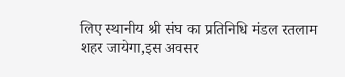लिए स्थानीय श्री संघ का प्रतिनिधि मंडल रतलाम शहर जायेगा,इस अवसर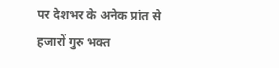पर देशभर के अनेक प्रांत से हजारों गुरु भक्त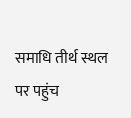समाधि तीर्थ स्थल पर पहुंच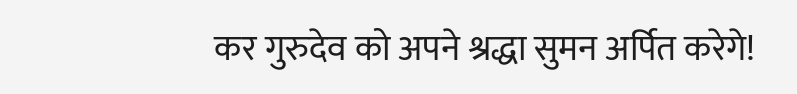कर गुरुदेव को अपने श्रद्धा सुमन अर्पित करेगे!